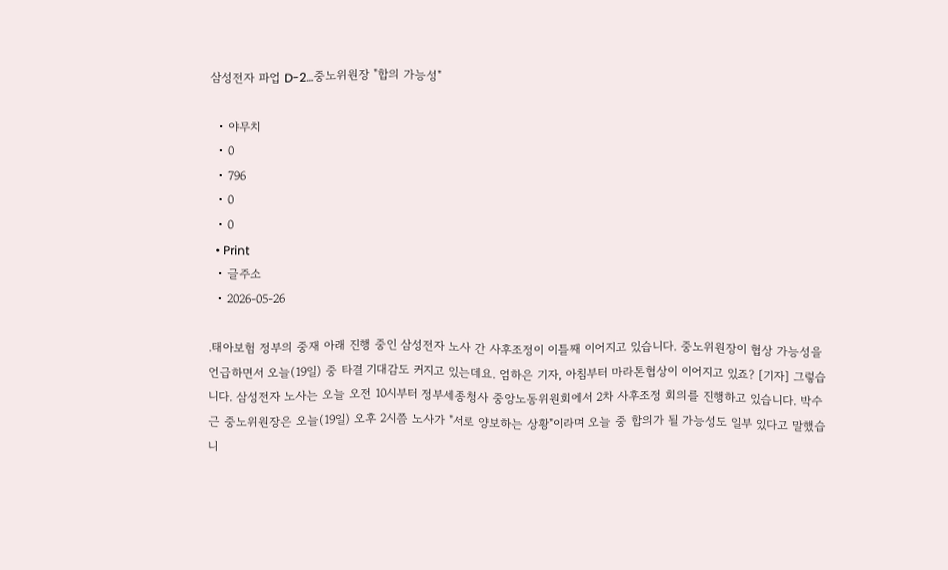삼성전자 파업 D-2…중노위원장 "합의 가능성"

  • 야무치
  • 0
  • 796
  • 0
  • 0
  • Print
  • 글주소
  • 2026-05-26

.태아보험 정부의 중재 아래 진행 중인 삼성전자 노사 간 사후조정이 이틀째 이어지고 있습니다. 중노위원장이 협상 가능성을 언급하면서 오늘(19일) 중 타결 기대감도 커지고 있는데요. 엄하은 기자, 아침부터 마라톤협상이 이어지고 있죠? [기자] 그렇습니다. 삼성전자 노사는 오늘 오전 10시부터 정부세종청사 중앙노동위원회에서 2차 사후조정 회의를 진행하고 있습니다. 박수근 중노위원장은 오늘(19일) 오후 2시쯤 노사가 "서로 양보하는 상황"이라며 오늘 중 합의가 될 가능성도 일부 있다고 말했습니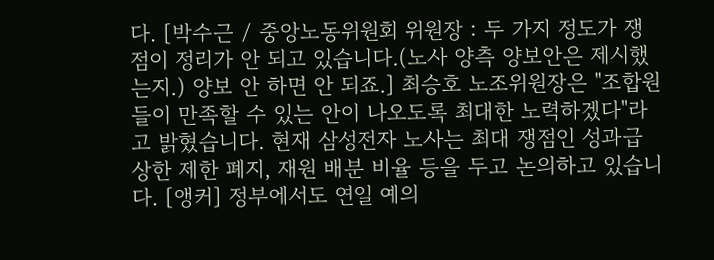다. [박수근 / 중앙노동위원회 위원장 : 두 가지 정도가 쟁점이 정리가 안 되고 있습니다.(노사 양측 양보안은 제시했는지.) 양보 안 하면 안 되죠.] 최승호 노조위원장은 "조합원들이 만족할 수 있는 안이 나오도록 최대한 노력하겠다"라고 밝혔습니다. 현재 삼성전자 노사는 최대 쟁점인 성과급 상한 제한 폐지, 재원 배분 비율 등을 두고 논의하고 있습니다. [앵커] 정부에서도 연일 예의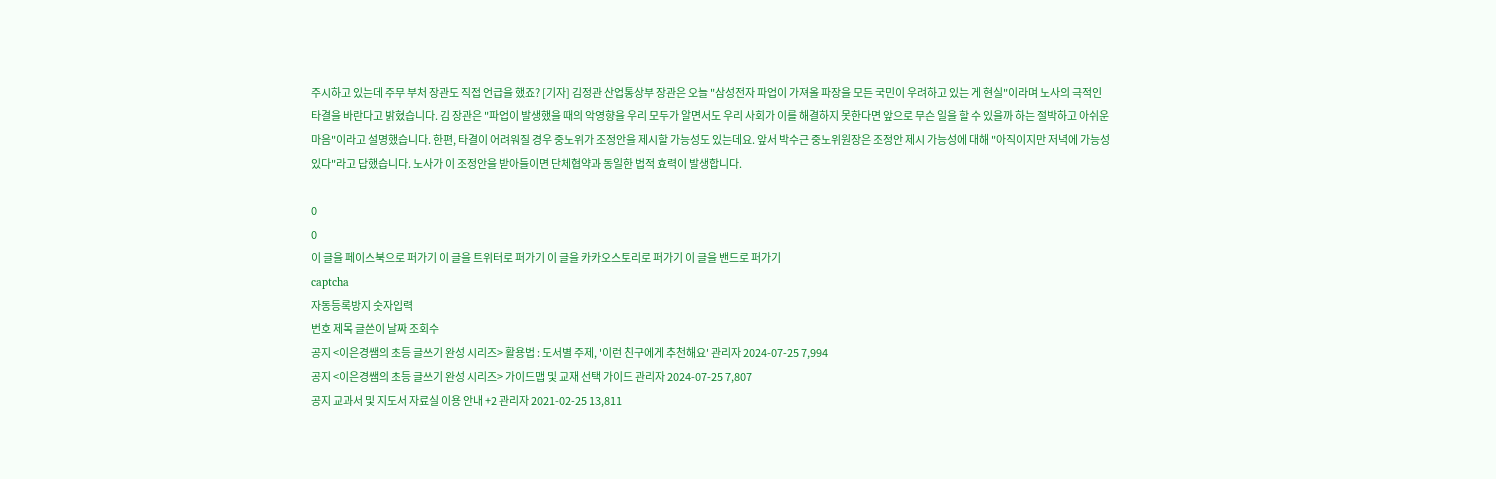주시하고 있는데 주무 부처 장관도 직접 언급을 했죠? [기자] 김정관 산업통상부 장관은 오늘 "삼성전자 파업이 가져올 파장을 모든 국민이 우려하고 있는 게 현실"이라며 노사의 극적인 타결을 바란다고 밝혔습니다. 김 장관은 "파업이 발생했을 때의 악영향을 우리 모두가 알면서도 우리 사회가 이를 해결하지 못한다면 앞으로 무슨 일을 할 수 있을까 하는 절박하고 아쉬운 마음"이라고 설명했습니다. 한편, 타결이 어려워질 경우 중노위가 조정안을 제시할 가능성도 있는데요. 앞서 박수근 중노위원장은 조정안 제시 가능성에 대해 "아직이지만 저녁에 가능성 있다"라고 답했습니다. 노사가 이 조정안을 받아들이면 단체협약과 동일한 법적 효력이 발생합니다.

0
0
이 글을 페이스북으로 퍼가기 이 글을 트위터로 퍼가기 이 글을 카카오스토리로 퍼가기 이 글을 밴드로 퍼가기
captcha
자동등록방지 숫자입력
번호 제목 글쓴이 날짜 조회수
공지 <이은경쌤의 초등 글쓰기 완성 시리즈> 활용법 : 도서별 주제, '이런 친구에게 추천해요' 관리자 2024-07-25 7,994
공지 <이은경쌤의 초등 글쓰기 완성 시리즈> 가이드맵 및 교재 선택 가이드 관리자 2024-07-25 7,807
공지 교과서 및 지도서 자료실 이용 안내 +2 관리자 2021-02-25 13,811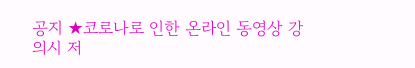공지 ★코로나로 인한 온라인 동영상 강의시 저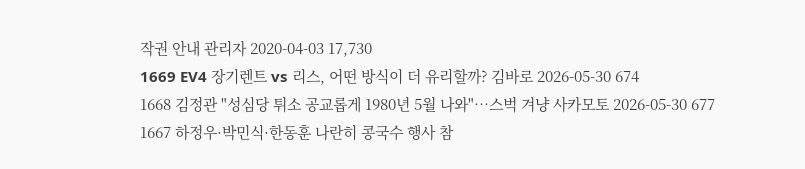작권 안내 관리자 2020-04-03 17,730
1669 EV4 장기렌트 vs 리스, 어떤 방식이 더 유리할까? 김바로 2026-05-30 674
1668 김정관 "성심당 튀소 공교롭게 1980년 5월 나와"…스벅 겨냥 사카모토 2026-05-30 677
1667 하정우·박민식·한동훈 나란히 콩국수 행사 참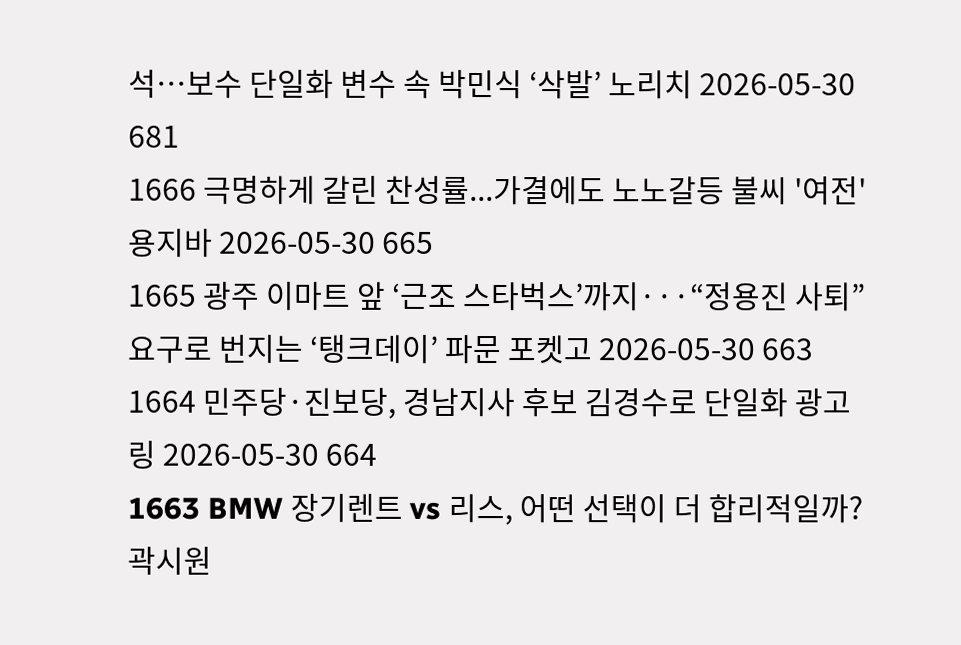석…보수 단일화 변수 속 박민식 ‘삭발’ 노리치 2026-05-30 681
1666 극명하게 갈린 찬성률...가결에도 노노갈등 불씨 '여전' 용지바 2026-05-30 665
1665 광주 이마트 앞 ‘근조 스타벅스’까지···“정용진 사퇴” 요구로 번지는 ‘탱크데이’ 파문 포켓고 2026-05-30 663
1664 민주당·진보당, 경남지사 후보 김경수로 단일화 광고링 2026-05-30 664
1663 BMW 장기렌트 vs 리스, 어떤 선택이 더 합리적일까? 곽시원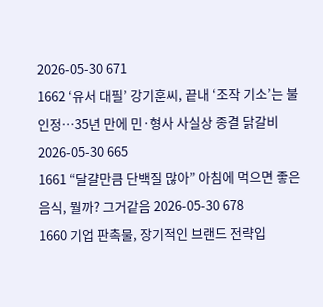2026-05-30 671
1662 ‘유서 대필’ 강기훈씨, 끝내 ‘조작 기소’는 불인정…35년 만에 민·형사 사실상 종결 닭갈비 2026-05-30 665
1661 “달걀만큼 단백질 많아” 아침에 먹으면 좋은 음식, 뭘까? 그거같음 2026-05-30 678
1660 기업 판촉물, 장기적인 브랜드 전략입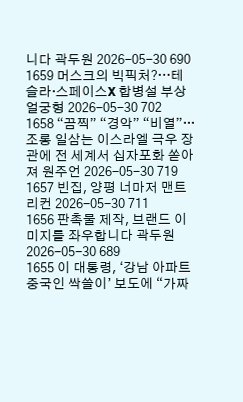니다 곽두원 2026-05-30 690
1659 머스크의 빅픽처?…테슬라·스페이스X 합병설 부상 얼궁형 2026-05-30 702
1658 “끔찍” “경악” “비열”···조롱 일삼는 이스라엘 극우 장관에 전 세계서 십자포화 쏟아져 원주언 2026-05-30 719
1657 빈집, 양평 너마저 맨트리컨 2026-05-30 711
1656 판촉물 제작, 브랜드 이미지를 좌우합니다 곽두원 2026-05-30 689
1655 이 대통령, ‘강남 아파트 중국인 싹쓸이’ 보도에 “가짜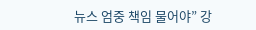뉴스 엄중 책임 물어야” 강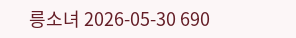릉소녀 2026-05-30 690